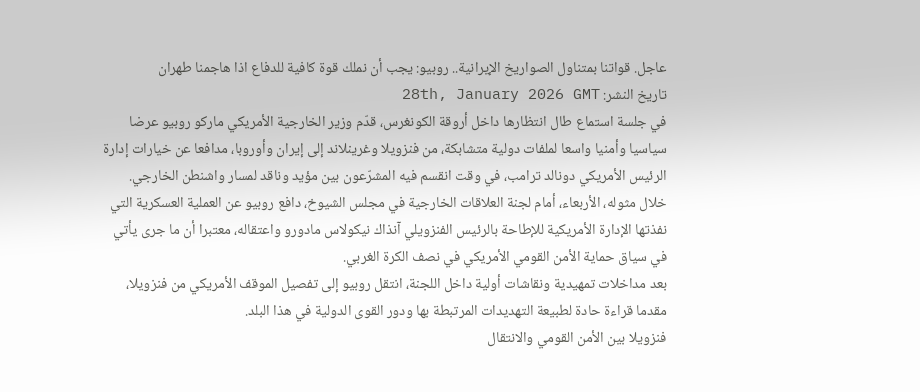عاجل. قواتنا بمتناول الصواريخ الإيرانية.. روبيو: يجب أن نملك قوة كافية للدفاع اذا هاجمنا طهران
تاريخ النشر: 28th, January 2026 GMT
في جلسة استماع طال انتظارها داخل أروقة الكونغرس، قدّم وزير الخارجية الأمريكي ماركو روبيو عرضا سياسيا وأمنيا واسعا لملفات دولية متشابكة، من فنزويلا وغرينلاند إلى إيران وأوروبا، مدافعا عن خيارات إدارة الرئيس الأمريكي دونالد ترامب، في وقت انقسم فيه المشرّعون بين مؤيد وناقد لمسار واشنطن الخارجي.
خلال مثوله، الأربعاء، أمام لجنة العلاقات الخارجية في مجلس الشيوخ، دافع روبيو عن العملية العسكرية التي نفذتها الإدارة الأمريكية للإطاحة بالرئيس الفنزويلي آنذاك نيكولاس مادورو واعتقاله، معتبرا أن ما جرى يأتي في سياق حماية الأمن القومي الأمريكي في نصف الكرة الغربي.
بعد مداخلات تمهيدية ونقاشات أولية داخل اللجنة، انتقل روبيو إلى تفصيل الموقف الأمريكي من فنزويلا، مقدما قراءة حادة لطبيعة التهديدات المرتبطة بها ودور القوى الدولية في هذا البلد.
فنزويلا بين الأمن القومي والانتقال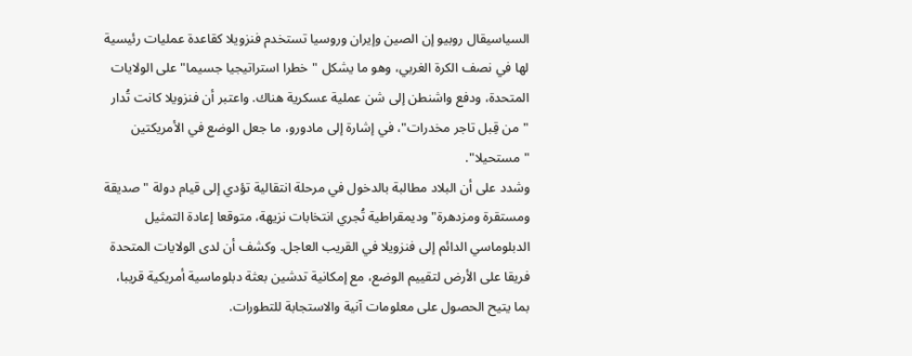السياسيقال روبيو إن الصين وإيران وروسيا تستخدم فنزويلا كقاعدة عمليات رئيسية لها في نصف الكرة الغربي، وهو ما يشكل "خطرا استراتيجيا جسيما" على الولايات المتحدة، ودفع واشنطن إلى شن عملية عسكرية هناك. واعتبر أن فنزويلا كانت تُدار "من قِبل تاجر مخدرات"، في إشارة إلى مادورو، ما جعل الوضع في الأمريكتين "مستحيلا".
وشدد على أن البلاد مطالبة بالدخول في مرحلة انتقالية تؤدي إلى قيام دولة "صديقة ومستقرة ومزدهرة" وديمقراطية تُجري انتخابات نزيهة، متوقعا إعادة التمثيل الدبلوماسي الدائم إلى فنزويلا في القريب العاجل. وكشف أن لدى الولايات المتحدة فريقا على الأرض لتقييم الوضع، مع إمكانية تدشين بعثة دبلوماسية أمريكية قريبا، بما يتيح الحصول على معلومات آنية والاستجابة للتطورات.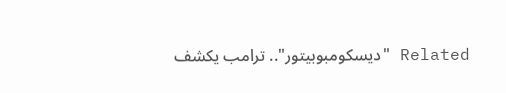Related "ديسكومبوبيتور".. ترامب يكشف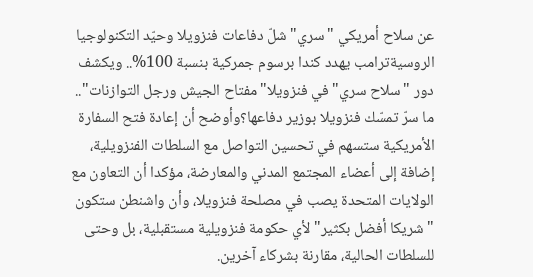عن سلاح أمريكي "سري" شلّ دفاعات فنزويلا وحيّد التكنولوجيا الروسيةترامب يهدد كندا برسوم جمركية بنسبة 100%.. ويكشف دور "سلاح سري" في فنزويلا"مفتاح الجيش ورجل التوازنات".. ما سرّ تمسّك فنزويلا بوزير دفاعها؟وأوضح أن إعادة فتح السفارة الأمريكية ستسهم في تحسين التواصل مع السلطات الفنزويلية، إضافة إلى أعضاء المجتمع المدني والمعارضة، مؤكدا أن التعاون مع الولايات المتحدة يصب في مصلحة فنزويلا، وأن واشنطن ستكون "شريكا أفضل بكثير" لأي حكومة فنزويلية مستقبلية، بل وحتى للسلطات الحالية، مقارنة بشركاء آخرين.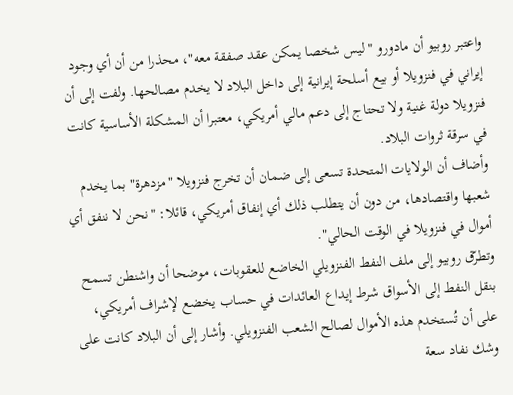واعتبر روبيو أن مادورو "ليس شخصا يمكن عقد صفقة معه"، محذرا من أن أي وجود إيراني في فنزويلا أو بيع أسلحة إيرانية إلى داخل البلاد لا يخدم مصالحها. ولفت إلى أن فنزويلا دولة غنية ولا تحتاج إلى دعم مالي أمريكي، معتبرا أن المشكلة الأساسية كانت في سرقة ثروات البلاد.
وأضاف أن الولايات المتحدة تسعى إلى ضمان أن تخرج فنزويلا "مزدهرة" بما يخدم شعبها واقتصادها، من دون أن يتطلب ذلك أي إنفاق أمريكي، قائلا: "نحن لا ننفق أي أموال في فنزويلا في الوقت الحالي".
وتطرّق روبيو إلى ملف النفط الفنزويلي الخاضع للعقوبات، موضحا أن واشنطن تسمح بنقل النفط إلى الأسواق شرط إيداع العائدات في حساب يخضع لإشراف أمريكي، على أن تُستخدم هذه الأموال لصالح الشعب الفنزويلي. وأشار إلى أن البلاد كانت على وشك نفاد سعة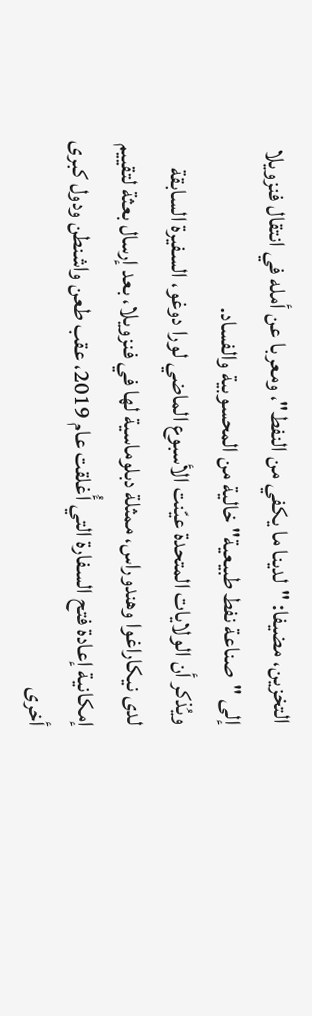التخزين، مضيفا: "لدينا ما يكفي من النفط"، ومعربا عن أمله في انتقال فنزويلا إلى "صناعة نفط طبيعية" خالية من المحسوبية والفساد.
ويُذكر أن الولايات المتحدة عيّنت الأسبوع الماضي لورا دوغو، السفيرة السابقة لدى نيكاراغوا وهندوراس، ممثلة دبلوماسية لها في فنزويلا، بعد إرسال بعثة لتقييم إمكانية إعادة فتح السفارة التي أُغلقت عام 2019، عقب طعن واشنطن ودول كبرى أخرى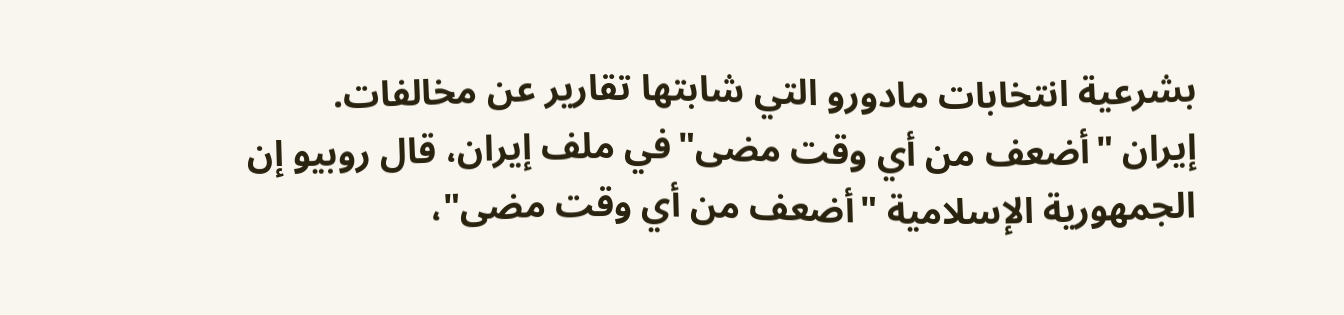بشرعية انتخابات مادورو التي شابتها تقارير عن مخالفات.
إيران "أضعف من أي وقت مضى"في ملف إيران، قال روبيو إن الجمهورية الإسلامية "أضعف من أي وقت مضى"،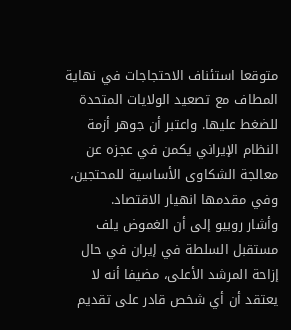متوقعا استئناف الاحتجاجات في نهاية المطاف مع تصعيد الولايات المتحدة للضغط عليها. واعتبر أن جوهر أزمة النظام الإيراني يكمن في عجزه عن معالجة الشكاوى الأساسية للمحتجين، وفي مقدمها انهيار الاقتصاد.
وأشار روبيو إلى أن الغموض يلف مستقبل السلطة في إيران في حال إزاحة المرشد الأعلى، مضيفا أنه لا يعتقد أن أي شخص قادر على تقديم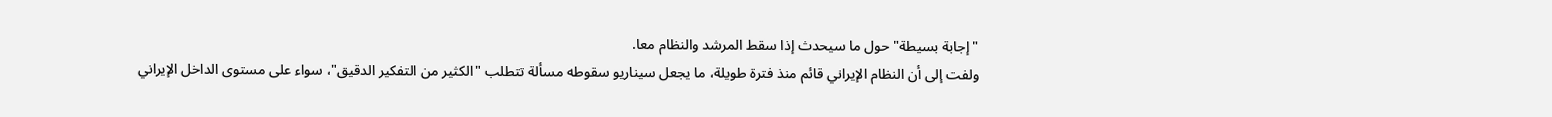"إجابة بسيطة" حول ما سيحدث إذا سقط المرشد والنظام معا.
ولفت إلى أن النظام الإيراني قائم منذ فترة طويلة، ما يجعل سيناريو سقوطه مسألة تتطلب "الكثير من التفكير الدقيق"، سواء على مستوى الداخل الإيراني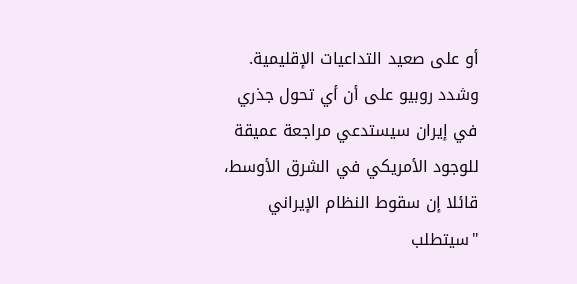أو على صعيد التداعيات الإقليمية.
وشدد روبيو على أن أي تحول جذري في إيران سيستدعي مراجعة عميقة للوجود الأمريكي في الشرق الأوسط، قائلا إن سقوط النظام الإيراني "سيتطلب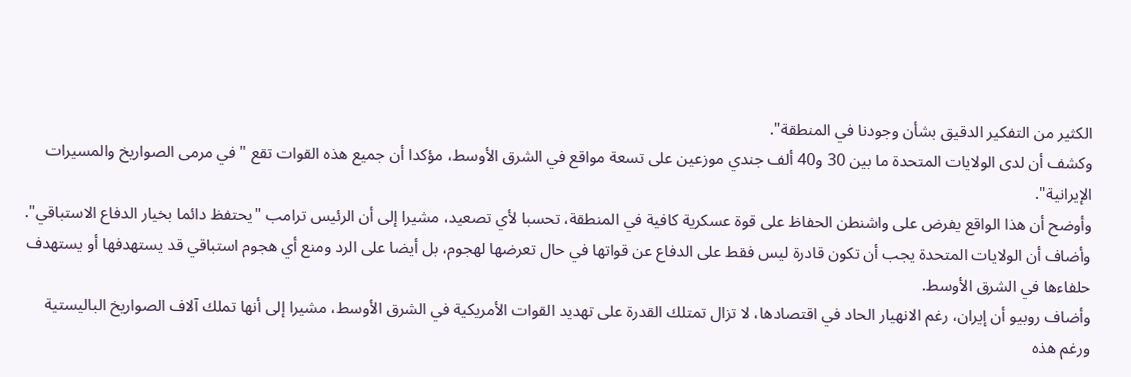الكثير من التفكير الدقيق بشأن وجودنا في المنطقة".
وكشف أن لدى الولايات المتحدة ما بين 30 و40 ألف جندي موزعين على تسعة مواقع في الشرق الأوسط، مؤكدا أن جميع هذه القوات تقع "في مرمى الصواريخ والمسيرات الإيرانية".
وأوضح أن هذا الواقع يفرض على واشنطن الحفاظ على قوة عسكرية كافية في المنطقة، تحسبا لأي تصعيد، مشيرا إلى أن الرئيس ترامب "يحتفظ دائما بخيار الدفاع الاستباقي".
وأضاف أن الولايات المتحدة يجب أن تكون قادرة ليس فقط على الدفاع عن قواتها في حال تعرضها لهجوم، بل أيضا على الرد ومنع أي هجوم استباقي قد يستهدفها أو يستهدف حلفاءها في الشرق الأوسط.
وأضاف روبيو أن إيران، رغم الانهيار الحاد في اقتصادها، لا تزال تمتلك القدرة على تهديد القوات الأمريكية في الشرق الأوسط، مشيرا إلى أنها تملك آلاف الصواريخ الباليستية
ورغم هذه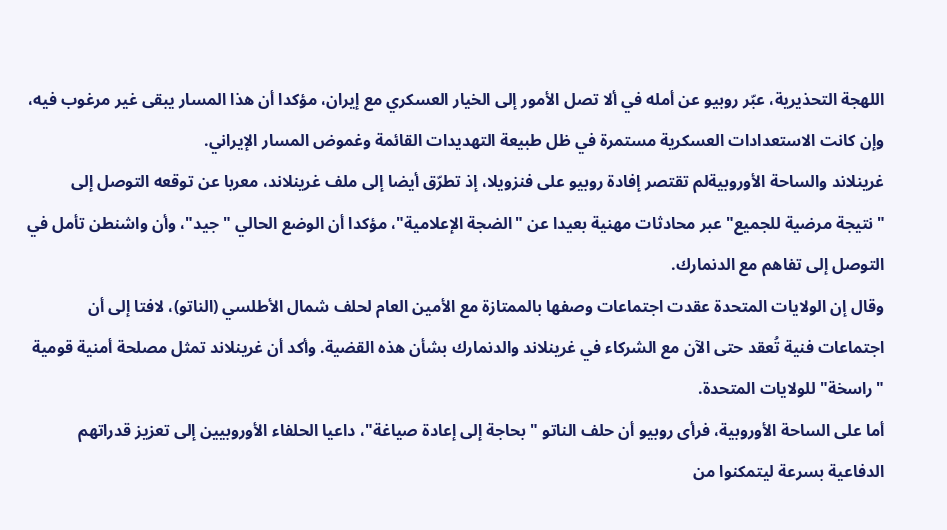اللهجة التحذيرية، عبّر روبيو عن أمله في ألا تصل الأمور إلى الخيار العسكري مع إيران، مؤكدا أن هذا المسار يبقى غير مرغوب فيه، وإن كانت الاستعدادات العسكرية مستمرة في ظل طبيعة التهديدات القائمة وغموض المسار الإيراني.
غرينلاند والساحة الأوروبيةلم تقتصر إفادة روبيو على فنزويلا، إذ تطرّق أيضا إلى ملف غرينلاند، معربا عن توقعه التوصل إلى "نتيجة مرضية للجميع" عبر محادثات مهنية بعيدا عن "الضجة الإعلامية"، مؤكدا أن الوضع الحالي "جيد"، وأن واشنطن تأمل في التوصل إلى تفاهم مع الدنمارك.
وقال إن الولايات المتحدة عقدت اجتماعات وصفها بالممتازة مع الأمين العام لحلف شمال الأطلسي (الناتو)، لافتا إلى أن اجتماعات فنية تُعقد حتى الآن مع الشركاء في غرينلاند والدنمارك بشأن هذه القضية. وأكد أن غرينلاند تمثل مصلحة أمنية قومية "راسخة" للولايات المتحدة.
أما على الساحة الأوروبية، فرأى روبيو أن حلف الناتو "بحاجة إلى إعادة صياغة"، داعيا الحلفاء الأوروبيين إلى تعزيز قدراتهم الدفاعية بسرعة ليتمكنوا من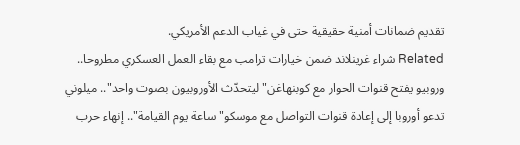تقديم ضمانات أمنية حقيقية حتى في غياب الدعم الأمريكي.
Related شراء غرينلاند ضمن خيارات ترامب مع بقاء العمل العسكري مطروحا.. وروبيو يفتح قنوات الحوار مع كوبنهاغن"ليتحدّث الأوروبيون بصوت واحد".. ميلوني تدعو أوروبا إلى إعادة قنوات التواصل مع موسكو"ساعة يوم القيامة".. إنهاء حرب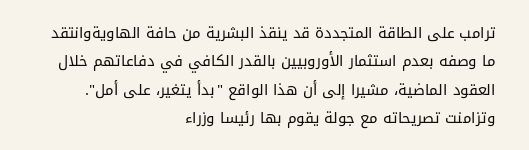ترامب على الطاقة المتجددة قد ينقذ البشرية من حافة الهاويةوانتقد ما وصفه بعدم استثمار الأوروبيين بالقدر الكافي في دفاعاتهم خلال العقود الماضية، مشيرا إلى أن هذا الواقع "بدأ يتغير، على أمل".
وتزامنت تصريحاته مع جولة يقوم بها رئيسا وزراء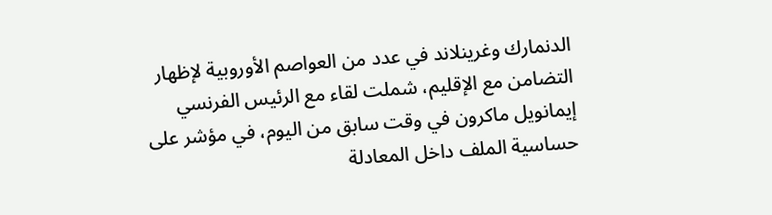الدنمارك وغرينلاند في عدد من العواصم الأوروبية لإظهار التضامن مع الإقليم، شملت لقاء مع الرئيس الفرنسي إيمانويل ماكرون في وقت سابق من اليوم، في مؤشر على حساسية الملف داخل المعادلة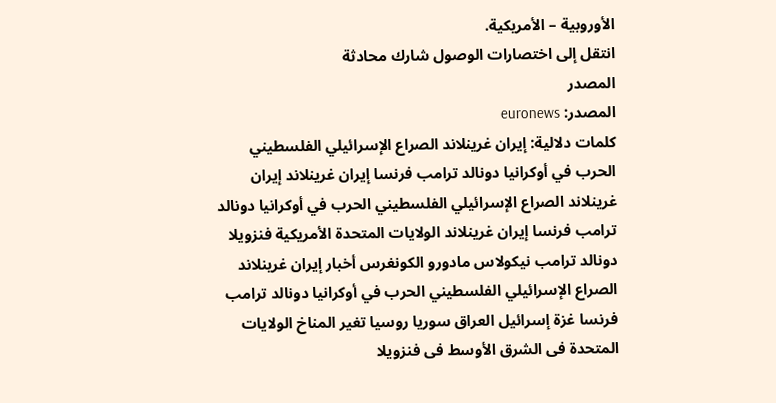الأوروبية – الأمريكية.
انتقل إلى اختصارات الوصول شارك محادثة
المصدر
المصدر: euronews
كلمات دلالية: إيران غرينلاند الصراع الإسرائيلي الفلسطيني الحرب في أوكرانيا دونالد ترامب فرنسا إيران غرينلاند إيران غرينلاند الصراع الإسرائيلي الفلسطيني الحرب في أوكرانيا دونالد ترامب فرنسا إيران غرينلاند الولايات المتحدة الأمريكية فنزويلا دونالد ترامب نيكولاس مادورو الكونغرس أخبار إيران غرينلاند الصراع الإسرائيلي الفلسطيني الحرب في أوكرانيا دونالد ترامب فرنسا غزة إسرائيل العراق سوريا روسيا تغير المناخ الولایات المتحدة فی الشرق الأوسط فی فنزویلا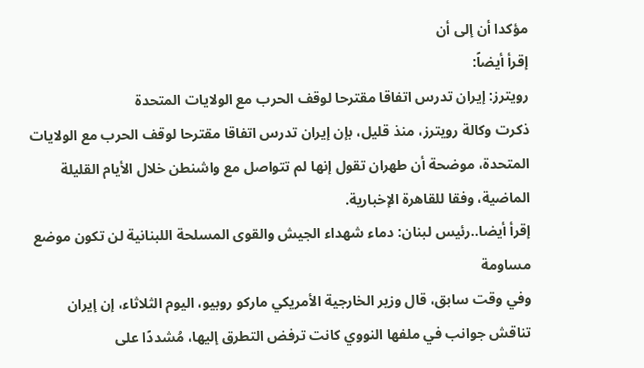مؤکدا أن إلى أن
إقرأ أيضاً:
رويترز: إيران تدرس اتفاقا مقترحا لوقف الحرب مع الولايات المتحدة
ذكرت وكالة رويترز، منذ قليل، بإن إيران تدرس اتفاقا مقترحا لوقف الحرب مع الولايات المتحدة، موضحة أن طهران تقول إنها لم تتواصل مع واشنطن خلال الأيام القليلة الماضية، وفقا للقاهرة الإخبارية.
إقرأ أيضا..رئيس لبنان: دماء شهداء الجيش والقوى المسلحة اللبنانية لن تكون موضع مساومة
وفي وقت سابق، قال وزير الخارجية الأمريكي ماركو روبيو، اليوم الثلاثاء، إن إيران تناقش جوانب في ملفها النووي كانت ترفض التطرق إليها، مُشددًا على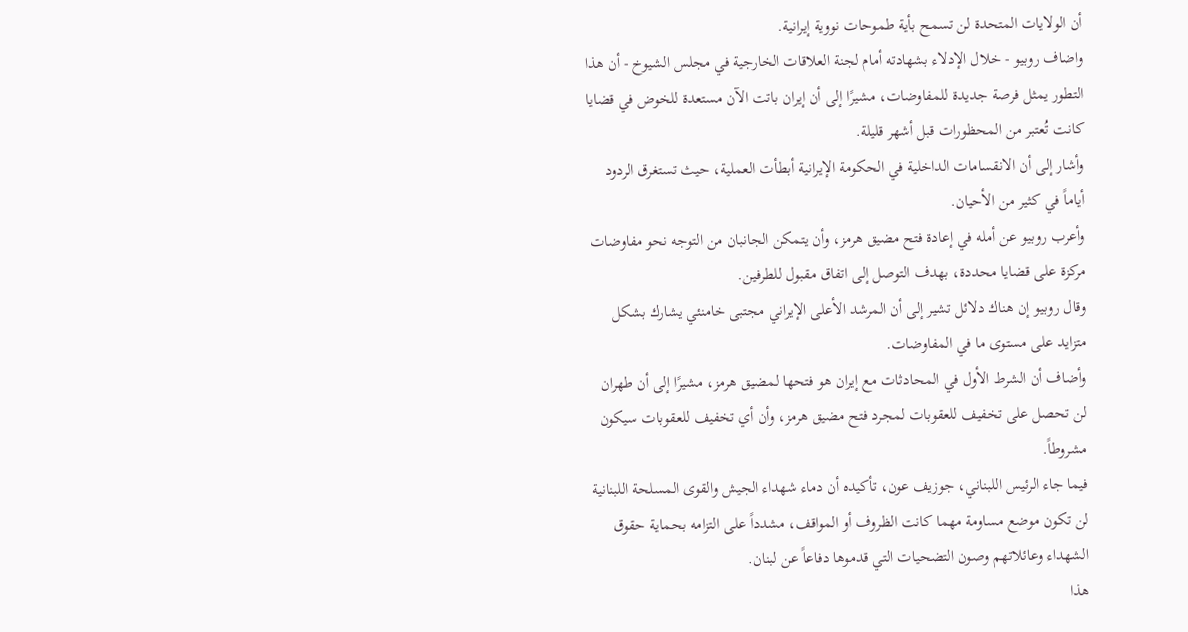أن الولايات المتحدة لن تسمح بأية طموحات نووية إيرانية.
واضاف روبيو - خلال الإدلاء بشهادته أمام لجنة العلاقات الخارجية في مجلس الشيوخ - أن هذا التطور يمثل فرصة جديدة للمفاوضات، مشيرًا إلى أن إيران باتت الآن مستعدة للخوض في قضايا كانت تُعتبر من المحظورات قبل أشهر قليلة.
وأشار إلى أن الانقسامات الداخلية في الحكومة الإيرانية أبطأت العملية، حيث تستغرق الردود أياماً في كثير من الأحيان.
وأعرب روبيو عن أمله في إعادة فتح مضيق هرمز، وأن يتمكن الجانبان من التوجه نحو مفاوضات مركزة على قضايا محددة، بهدف التوصل إلى اتفاق مقبول للطرفين.
وقال روبيو إن هناك دلائل تشير إلى أن المرشد الأعلى الإيراني مجتبى خامنئي يشارك بشكل متزايد على مستوى ما في المفاوضات.
وأضاف أن الشرط الأول في المحادثات مع إيران هو فتحها لمضيق هرمز، مشيرًا إلى أن طهران لن تحصل على تخفيف للعقوبات لمجرد فتح مضيق هرمز، وأن أي تخفيف للعقوبات سيكون مشروطاً.
فيما جاء الرئيس اللبناني، جوزيف عون، تأكيده أن دماء شهداء الجيش والقوى المسلحة اللبنانية لن تكون موضع مساومة مهما كانت الظروف أو المواقف، مشدداً على التزامه بحماية حقوق الشهداء وعائلاتهم وصون التضحيات التي قدموها دفاعاً عن لبنان.
هذا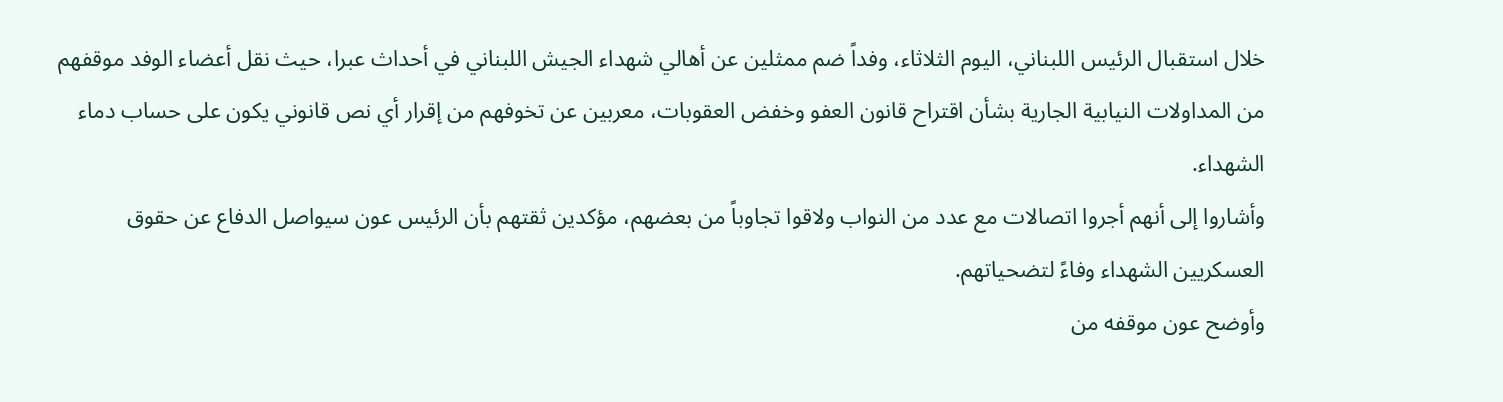خلال استقبال الرئيس اللبناني، اليوم الثلاثاء، وفداً ضم ممثلين عن أهالي شهداء الجيش اللبناني في أحداث عبرا، حيث نقل أعضاء الوفد موقفهم من المداولات النيابية الجارية بشأن اقتراح قانون العفو وخفض العقوبات، معربين عن تخوفهم من إقرار أي نص قانوني يكون على حساب دماء الشهداء.
وأشاروا إلى أنهم أجروا اتصالات مع عدد من النواب ولاقوا تجاوباً من بعضهم، مؤكدين ثقتهم بأن الرئيس عون سيواصل الدفاع عن حقوق العسكريين الشهداء وفاءً لتضحياتهم.
وأوضح عون موقفه من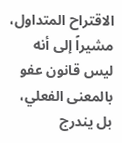الاقتراح المتداول، مشيراً إلى أنه ليس قانون عفو بالمعنى الفعلي، بل يندرج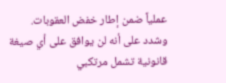عملياً ضمن إطار خفض العقوبات.
وشدد على أنه لن يوافق على أي صيغة قانونية تشمل مرتكبي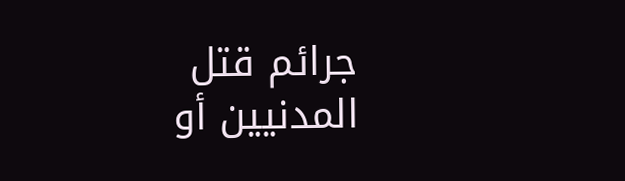جرائم قتل المدنيين أو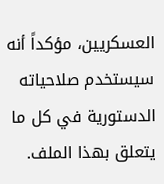العسكريين، مؤكداً أنه سيستخدم صلاحياته الدستورية في كل ما يتعلق بهذا الملف.